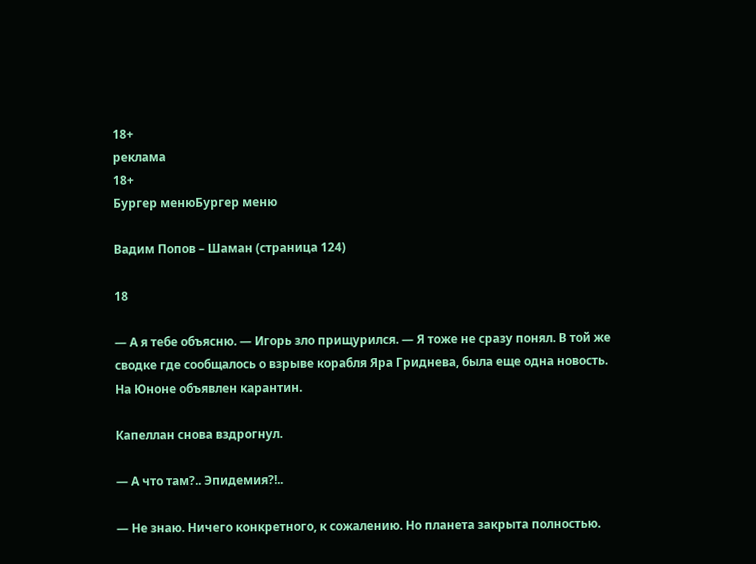18+
реклама
18+
Бургер менюБургер меню

Вадим Попов – Шаман (страница 124)

18

— А я тебе объясню. — Игорь зло прищурился. — Я тоже не сразу понял. В той же сводке где сообщалось о взрыве корабля Яра Гриднева, была еще одна новость. На Юноне объявлен карантин.

Капеллан снова вздрогнул.

— А что там?.. Эпидемия?!..

— Не знаю. Ничего конкретного, к сожалению. Но планета закрыта полностью.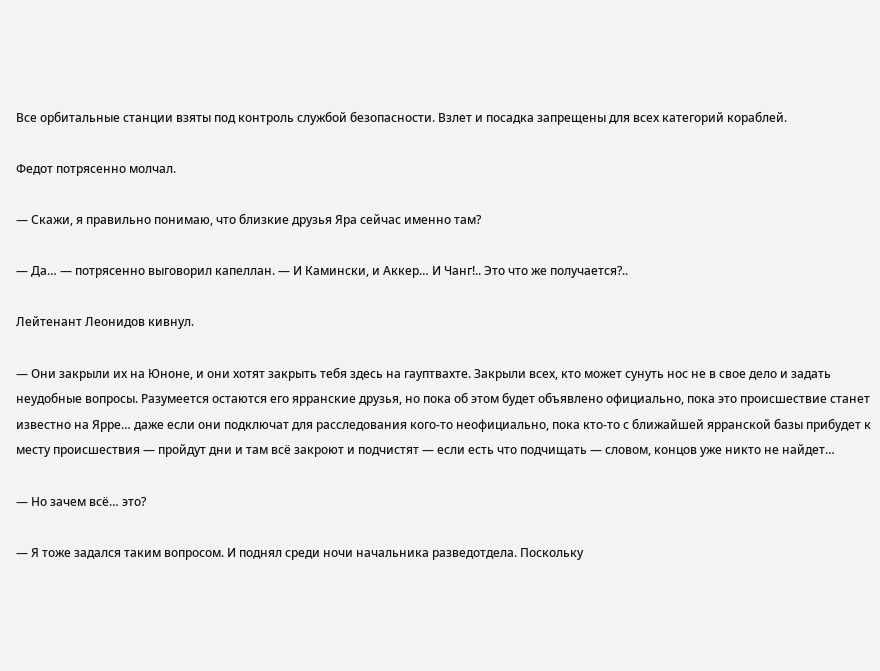Все орбитальные станции взяты под контроль службой безопасности. Взлет и посадка запрещены для всех категорий кораблей.

Федот потрясенно молчал.

— Скажи, я правильно понимаю, что близкие друзья Яра сейчас именно там?

— Да… — потрясенно выговорил капеллан. — И Камински, и Аккер… И Чанг!.. Это что же получается?..

Лейтенант Леонидов кивнул.

— Они закрыли их на Юноне, и они хотят закрыть тебя здесь на гауптвахте. Закрыли всех, кто может сунуть нос не в свое дело и задать неудобные вопросы. Разумеется остаются его ярранские друзья, но пока об этом будет объявлено официально, пока это происшествие станет известно на Ярре… даже если они подключат для расследования кого-то неофициально, пока кто-то с ближайшей ярранской базы прибудет к месту происшествия — пройдут дни и там всё закроют и подчистят — если есть что подчищать — словом, концов уже никто не найдет…

— Но зачем всё… это?

— Я тоже задался таким вопросом. И поднял среди ночи начальника разведотдела. Поскольку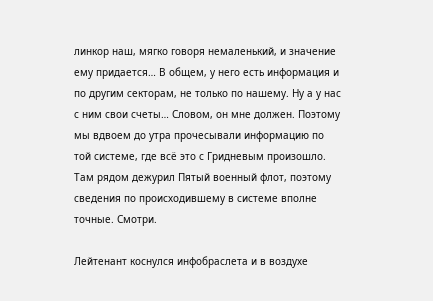линкор наш, мягко говоря немаленький, и значение ему придается… В общем, у него есть информация и по другим секторам, не только по нашему. Ну а у нас с ним свои счеты… Словом, он мне должен. Поэтому мы вдвоем до утра прочесывали информацию по той системе, где всё это с Гридневым произошло. Там рядом дежурил Пятый военный флот, поэтому сведения по происходившему в системе вполне точные. Смотри.

Лейтенант коснулся инфобраслета и в воздухе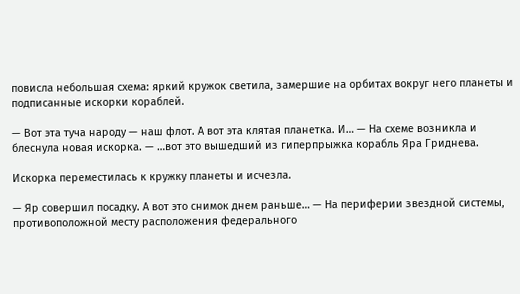повисла небольшая схема: яркий кружок светила, замершие на орбитах вокруг него планеты и подписанные искорки кораблей.

— Вот эта туча народу — наш флот. А вот эта клятая планетка. И… — На схеме возникла и блеснула новая искорка. — …вот это вышедший из гиперпрыжка корабль Яра Гриднева.

Искорка переместилась к кружку планеты и исчезла.

— Яр совершил посадку. А вот это снимок днем раньше… — На периферии звездной системы, противоположной месту расположения федерального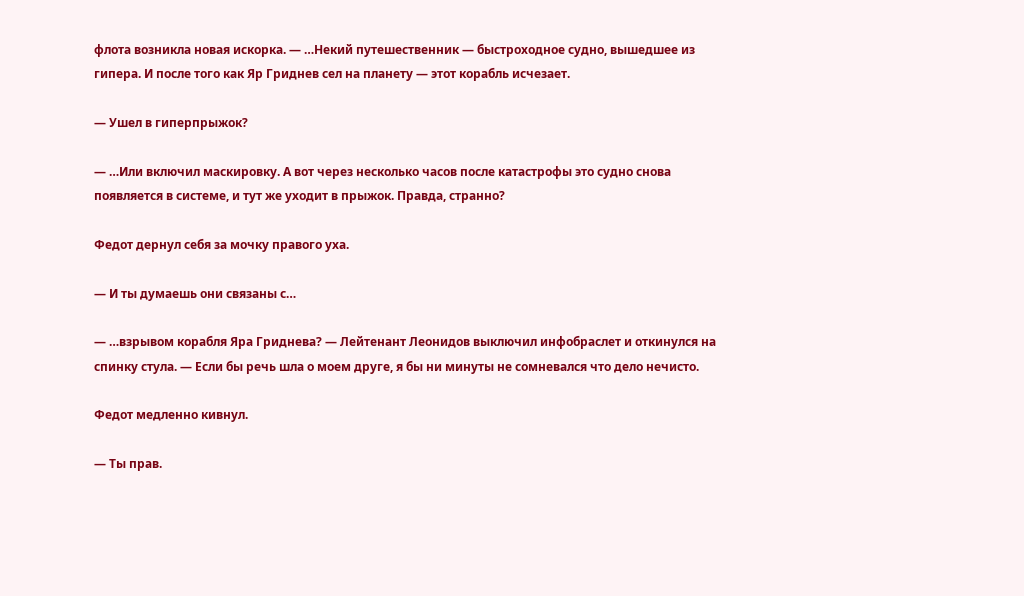флота возникла новая искорка. — …Некий путешественник — быстроходное судно, вышедшее из гипера. И после того как Яр Гриднев сел на планету — этот корабль исчезает.

— Ушел в гиперпрыжок?

— …Или включил маскировку. А вот через несколько часов после катастрофы это судно снова появляется в системе, и тут же уходит в прыжок. Правда, странно?

Федот дернул себя за мочку правого уха.

— И ты думаешь они связаны с…

— …взрывом корабля Яра Гриднева? — Лейтенант Леонидов выключил инфобраслет и откинулся на спинку стула. — Если бы речь шла о моем друге, я бы ни минуты не сомневался что дело нечисто.

Федот медленно кивнул.

— Ты прав.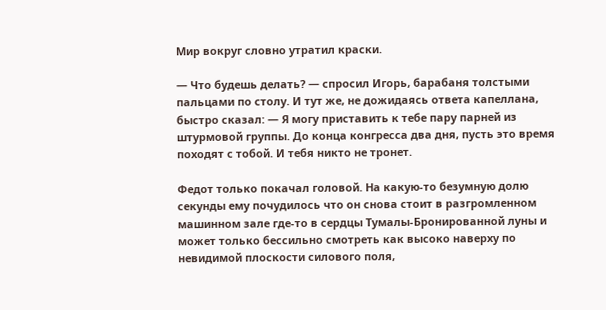Мир вокруг словно утратил краски.

— Что будешь делать? — спросил Игорь, барабаня толстыми пальцами по столу. И тут же, не дожидаясь ответа капеллана, быстро сказал: — Я могу приставить к тебе пару парней из штурмовой группы. До конца конгресса два дня, пусть это время походят с тобой. И тебя никто не тронет.

Федот только покачал головой. На какую-то безумную долю секунды ему почудилось что он снова стоит в разгромленном машинном зале где-то в сердцы Тумалы-Бронированной луны и может только бессильно смотреть как высоко наверху по невидимой плоскости силового поля,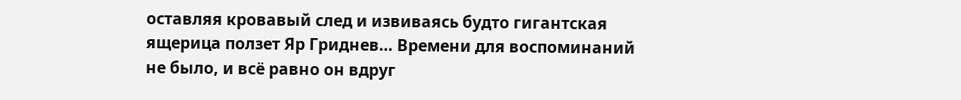оставляя кровавый след и извиваясь будто гигантская ящерица ползет Яр Гриднев… Времени для воспоминаний не было, и всё равно он вдруг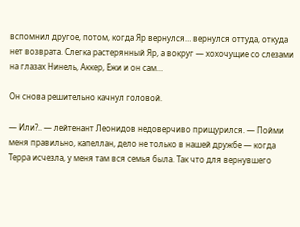вспомнил другое, потом, когда Яр вернулся… вернулся оттуда, откуда нет возврата. Слегка растерянный Яр, а вокруг — хохочущие со слезами на глазах Нинель, Аккер, Ежи и он сам…

Он снова решительно качнул головой.

— Или?.. — лейтенант Леонидов недоверчиво прищурился. — Пойми меня правильно, капеллан, дело не только в нашей дружбе — когда Терра исчезла, у меня там вся семья была. Так что для вернувшего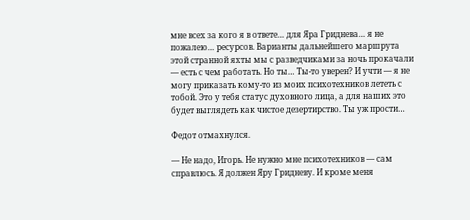мне всех за кого я в ответе… для Яра Гриднева… я не пожалею… ресурсов. Варианты дальнейшего маршрута этой странной яхты мы с разведчиками за ночь прокачали — есть с чем работать. Но ты… Ты-то уверен? И учти — я не могу приказать кому-то из моих психотехников лететь с тобой. Это у тебя статус духовного лица, а для наших это будет выглядеть как чистое дезертирство. Ты уж прости…

Федот отмахнулся.

— Не надо, Игорь. Не нужно мне психотехников — сам справлюсь. Я должен Яру Гридневу. И кроме меня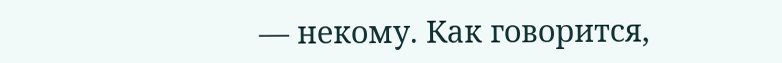— некому. Как говорится,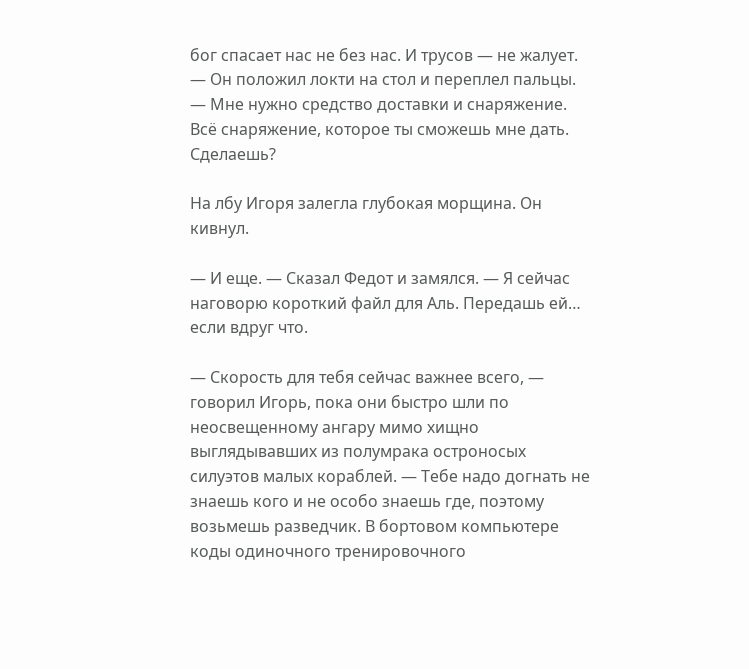бог спасает нас не без нас. И трусов — не жалует. — Он положил локти на стол и переплел пальцы. — Мне нужно средство доставки и снаряжение. Всё снаряжение, которое ты сможешь мне дать. Сделаешь?

На лбу Игоря залегла глубокая морщина. Он кивнул.

— И еще. — Сказал Федот и замялся. — Я сейчас наговорю короткий файл для Аль. Передашь ей… если вдруг что.

— Скорость для тебя сейчас важнее всего, — говорил Игорь, пока они быстро шли по неосвещенному ангару мимо хищно выглядывавших из полумрака остроносых силуэтов малых кораблей. — Тебе надо догнать не знаешь кого и не особо знаешь где, поэтому возьмешь разведчик. В бортовом компьютере коды одиночного тренировочного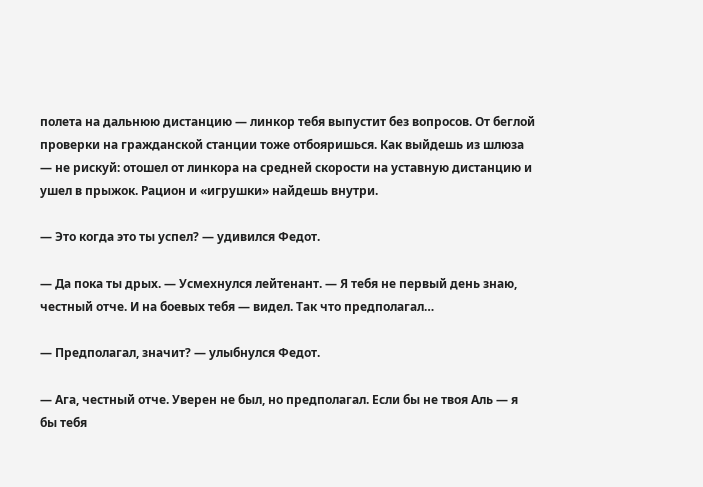полета на дальнюю дистанцию — линкор тебя выпустит без вопросов. От беглой проверки на гражданской станции тоже отбояришься. Как выйдешь из шлюза — не рискуй: отошел от линкора на средней скорости на уставную дистанцию и ушел в прыжок. Рацион и «игрушки» найдешь внутри.

— Это когда это ты успел? — удивился Федот.

— Да пока ты дрых. — Усмехнулся лейтенант. — Я тебя не первый день знаю, честный отче. И на боевых тебя — видел. Так что предполагал…

— Предполагал, значит? — улыбнулся Федот.

— Ага, честный отче. Уверен не был, но предполагал. Если бы не твоя Аль — я бы тебя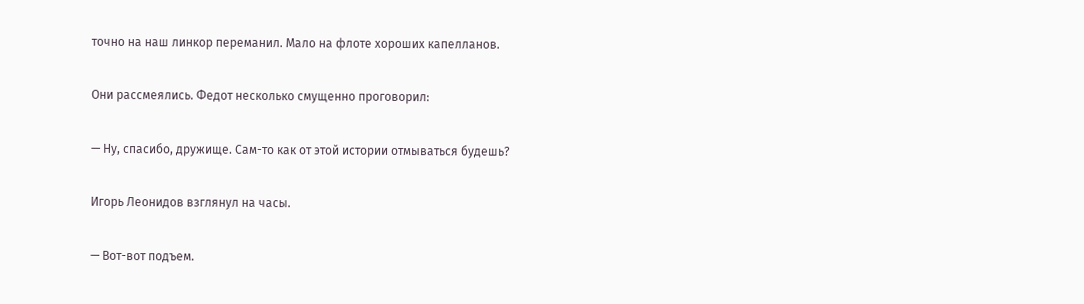точно на наш линкор переманил. Мало на флоте хороших капелланов.

Они рассмеялись. Федот несколько смущенно проговорил:

— Ну, спасибо, дружище. Сам-то как от этой истории отмываться будешь?

Игорь Леонидов взглянул на часы.

— Вот-вот подъем.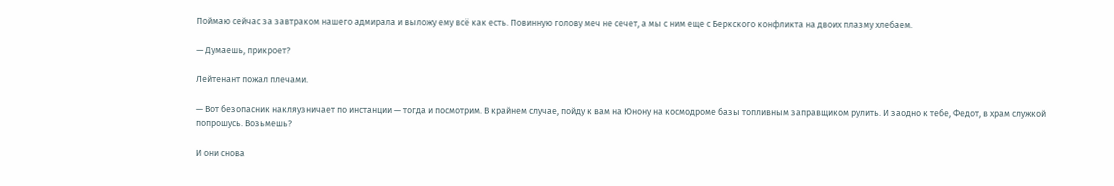Поймаю сейчас за завтраком нашего адмирала и выложу ему всё как есть. Повинную голову меч не сечет, а мы с ним еще с Беркского конфликта на двоих плазму хлебаем.

— Думаешь, прикроет?

Лейтенант пожал плечами.

— Вот безопасник накляузничает по инстанции — тогда и посмотрим. В крайнем случае, пойду к вам на Юнону на космодроме базы топливным заправщиком рулить. И заодно к тебе, Федот, в храм служкой попрошусь. Возьмешь?

И они снова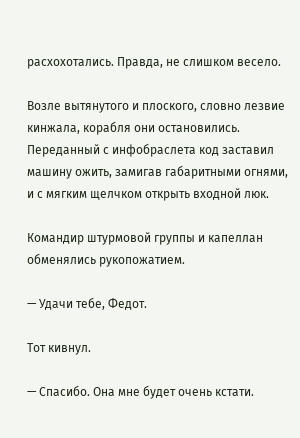расхохотались. Правда, не слишком весело.

Возле вытянутого и плоского, словно лезвие кинжала, корабля они остановились. Переданный с инфобраслета код заставил машину ожить, замигав габаритными огнями, и с мягким щелчком открыть входной люк.

Командир штурмовой группы и капеллан обменялись рукопожатием.

— Удачи тебе, Федот.

Тот кивнул.

— Спасибо. Она мне будет очень кстати.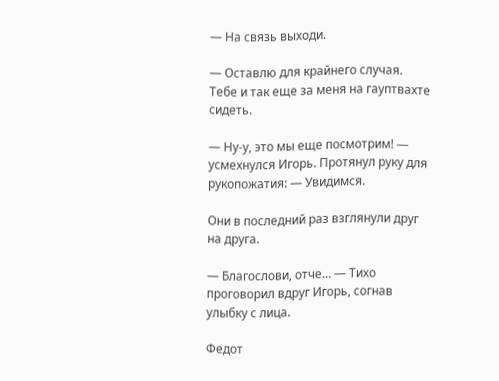— На связь выходи.

— Оставлю для крайнего случая. Тебе и так еще за меня на гауптвахте сидеть.

— Ну-у, это мы еще посмотрим! — усмехнулся Игорь. Протянул руку для рукопожатия: — Увидимся.

Они в последний раз взглянули друг на друга.

— Благослови, отче… — Тихо проговорил вдруг Игорь, согнав улыбку с лица.

Федот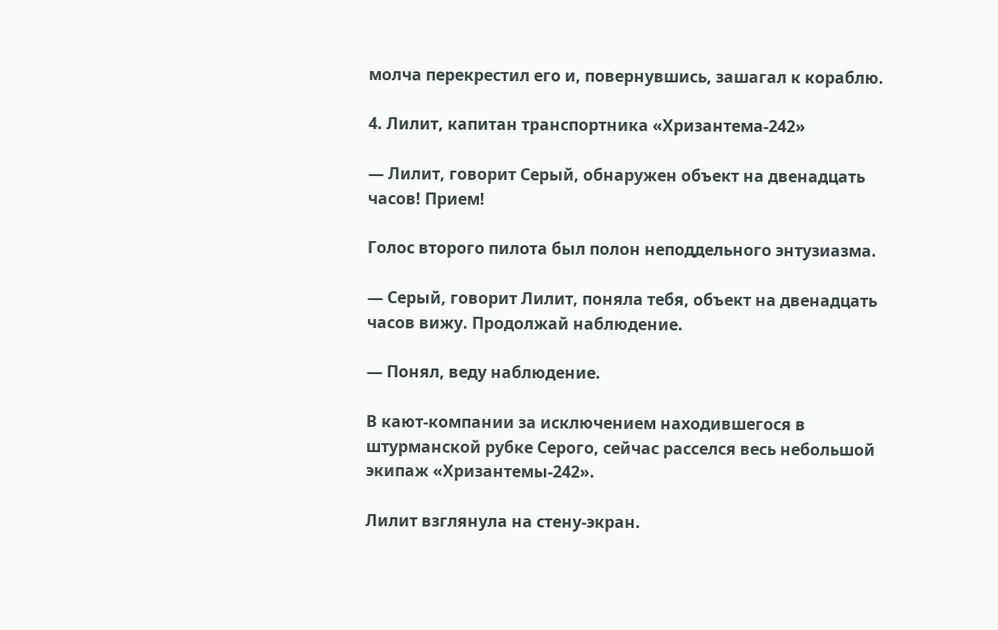молча перекрестил его и, повернувшись, зашагал к кораблю.

4. Лилит, капитан транспортника «Хризантема-242»

— Лилит, говорит Серый, обнаружен объект на двенадцать часов! Прием!

Голос второго пилота был полон неподдельного энтузиазма.

— Серый, говорит Лилит, поняла тебя, объект на двенадцать часов вижу. Продолжай наблюдение.

— Понял, веду наблюдение.

В кают-компании за исключением находившегося в штурманской рубке Серого, сейчас расселся весь небольшой экипаж «Хризантемы-242».

Лилит взглянула на стену-экран.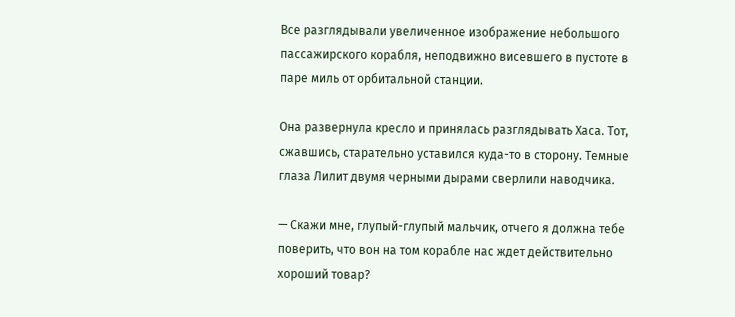Все разглядывали увеличенное изображение небольшого пассажирского корабля, неподвижно висевшего в пустоте в паре миль от орбитальной станции.

Она развернула кресло и принялась разглядывать Хаса. Тот, сжавшись, старательно уставился куда-то в сторону. Темные глаза Лилит двумя черными дырами сверлили наводчика.

— Скажи мне, глупый-глупый мальчик, отчего я должна тебе поверить, что вон на том корабле нас ждет действительно хороший товар?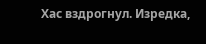Хас вздрогнул. Изредка,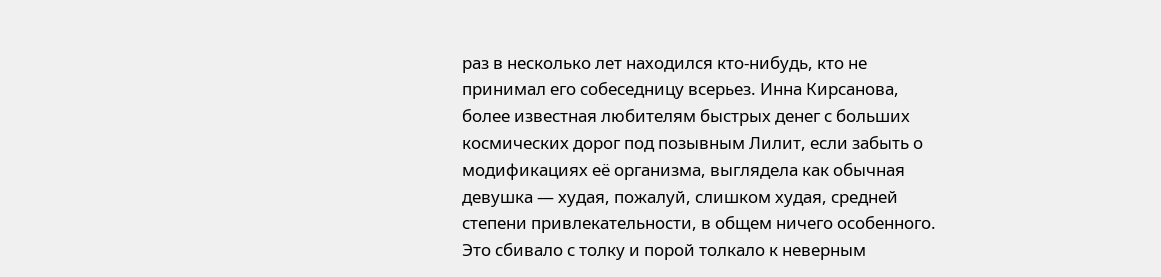раз в несколько лет находился кто-нибудь, кто не принимал его собеседницу всерьез. Инна Кирсанова, более известная любителям быстрых денег с больших космических дорог под позывным Лилит, если забыть о модификациях её организма, выглядела как обычная девушка — худая, пожалуй, слишком худая, средней степени привлекательности, в общем ничего особенного. Это сбивало с толку и порой толкало к неверным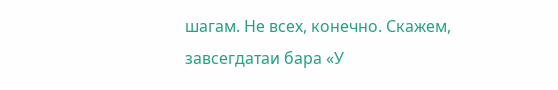шагам. Не всех, конечно. Скажем, завсегдатаи бара «У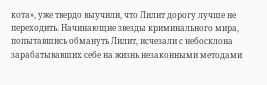кота», уже твердо выучили, что Лилит дорогу лучше не переходить. Начинающие звезды криминального мира, попытавшись обмануть Лилит, исчезали с небосклона зарабатывавших себе на жизнь незаконными методами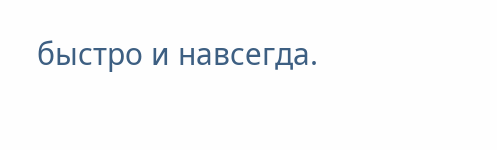быстро и навсегда.